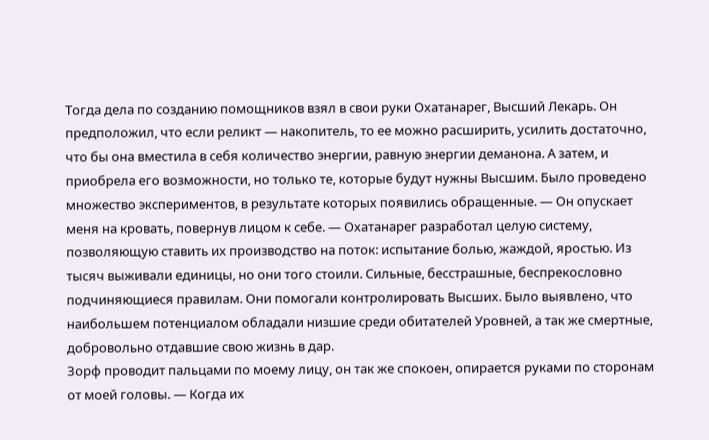Тогда дела по созданию помощников взял в свои руки Охатанарег, Высший Лекарь. Он предположил, что если реликт — накопитель, то ее можно расширить, усилить достаточно, что бы она вместила в себя количество энергии, равную энергии деманона. А затем, и приобрела его возможности, но только те, которые будут нужны Высшим. Было проведено множество экспериментов, в результате которых появились обращенные. — Он опускает меня на кровать, повернув лицом к себе. — Охатанарег разработал целую систему, позволяющую ставить их производство на поток: испытание болью, жаждой, яростью. Из тысяч выживали единицы, но они того стоили. Сильные, бесстрашные, беспрекословно подчиняющиеся правилам. Они помогали контролировать Высших. Было выявлено, что наибольшем потенциалом обладали низшие среди обитателей Уровней, а так же смертные, добровольно отдавшие свою жизнь в дар.
Зорф проводит пальцами по моему лицу, он так же спокоен, опирается руками по сторонам от моей головы. — Когда их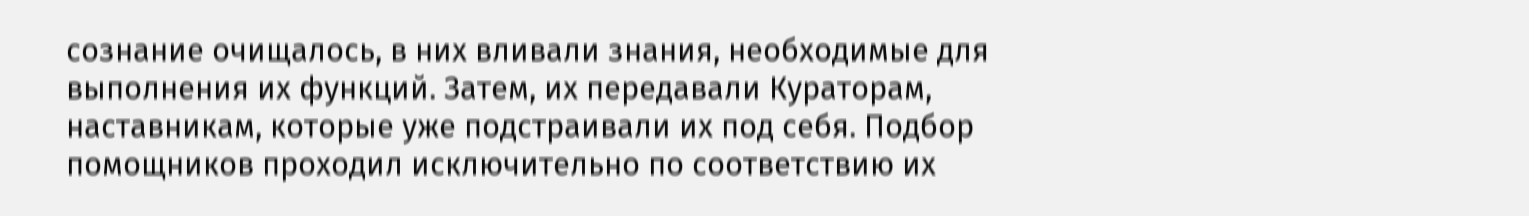сознание очищалось, в них вливали знания, необходимые для выполнения их функций. Затем, их передавали Кураторам, наставникам, которые уже подстраивали их под себя. Подбор помощников проходил исключительно по соответствию их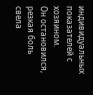индивидуальных показателей с хозяином.
Он остановился, резкая боль свела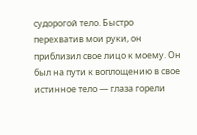судорогой тело. Быстро перехватив мои руки, он приблизил свое лицо к моему. Он был на пути к воплощению в свое истинное тело — глаза горели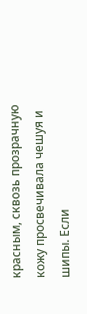красным, сквозь прозрачную кожу просвечивала чешуя и шипы. Если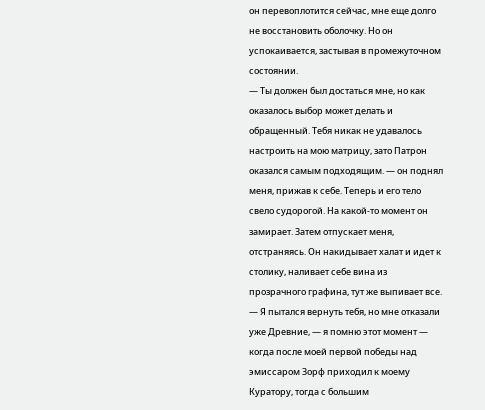он перевоплотится сейчас, мне еще долго не восстановить оболочку. Но он успокаивается, застывая в промежуточном состоянии.
— Ты должен был достаться мне, но как оказалось выбор может делать и обращенный. Тебя никак не удавалось настроить на мою матрицу, зато Патрон оказался самым подходящим. — он поднял меня, прижав к себе. Теперь и его тело свело судорогой. На какой-то момент он замирает. Затем отпускает меня, отстраняясь. Он накидывает халат и идет к столику, наливает себе вина из прозрачного графина, тут же выпивает все.
— Я пытался вернуть тебя, но мне отказали уже Древние, — я помню этот момент — когда после моей первой победы над эмиссаром Зорф приходил к моему Куратору, тогда с большим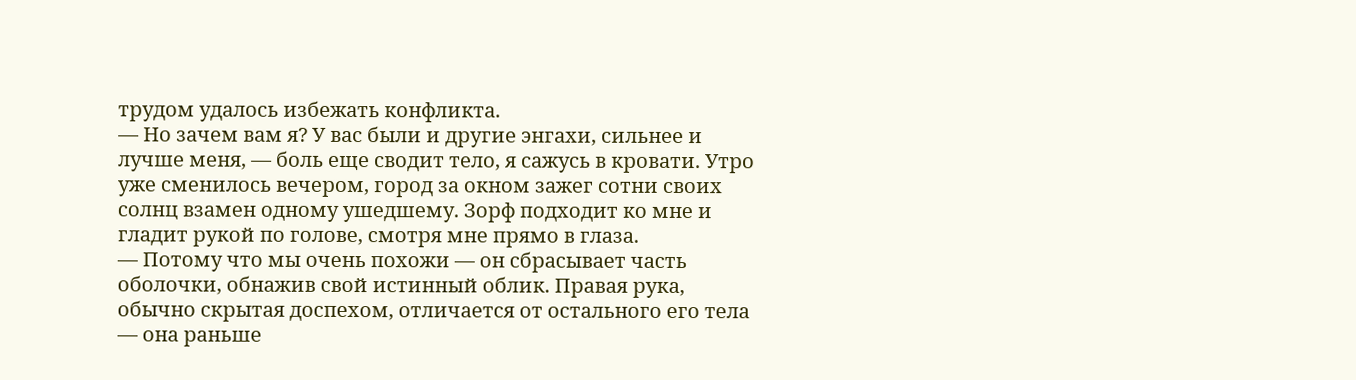трудом удалось избежать конфликта.
— Но зачем вам я? У вас были и другие энгахи, сильнее и лучше меня, — боль еще сводит тело, я сажусь в кровати. Утро уже сменилось вечером, город за окном зажег сотни своих солнц взамен одному ушедшему. Зорф подходит ко мне и гладит рукой по голове, смотря мне прямо в глаза.
— Потому что мы очень похожи — он сбрасывает часть оболочки, обнажив свой истинный облик. Правая рука, обычно скрытая доспехом, отличается от остального его тела — она раньше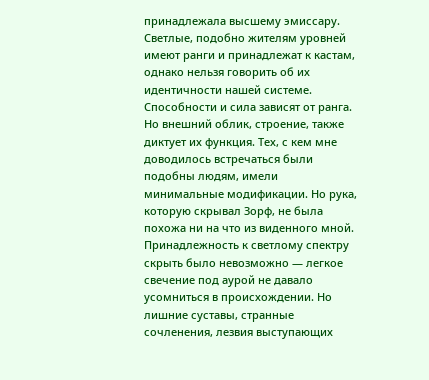принадлежала высшему эмиссару.
Светлые, подобно жителям уровней имеют ранги и принадлежат к кастам, однако нельзя говорить об их идентичности нашей системе. Способности и сила зависят от ранга. Но внешний облик, строение, также диктует их функция. Тех, с кем мне доводилось встречаться были подобны людям, имели минимальные модификации. Но рука, которую скрывал Зорф, не была похожа ни на что из виденного мной. Принадлежность к светлому спектру скрыть было невозможно — легкое свечение под аурой не давало усомниться в происхождении. Но лишние суставы, странные сочленения, лезвия выступающих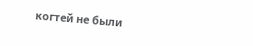когтей не были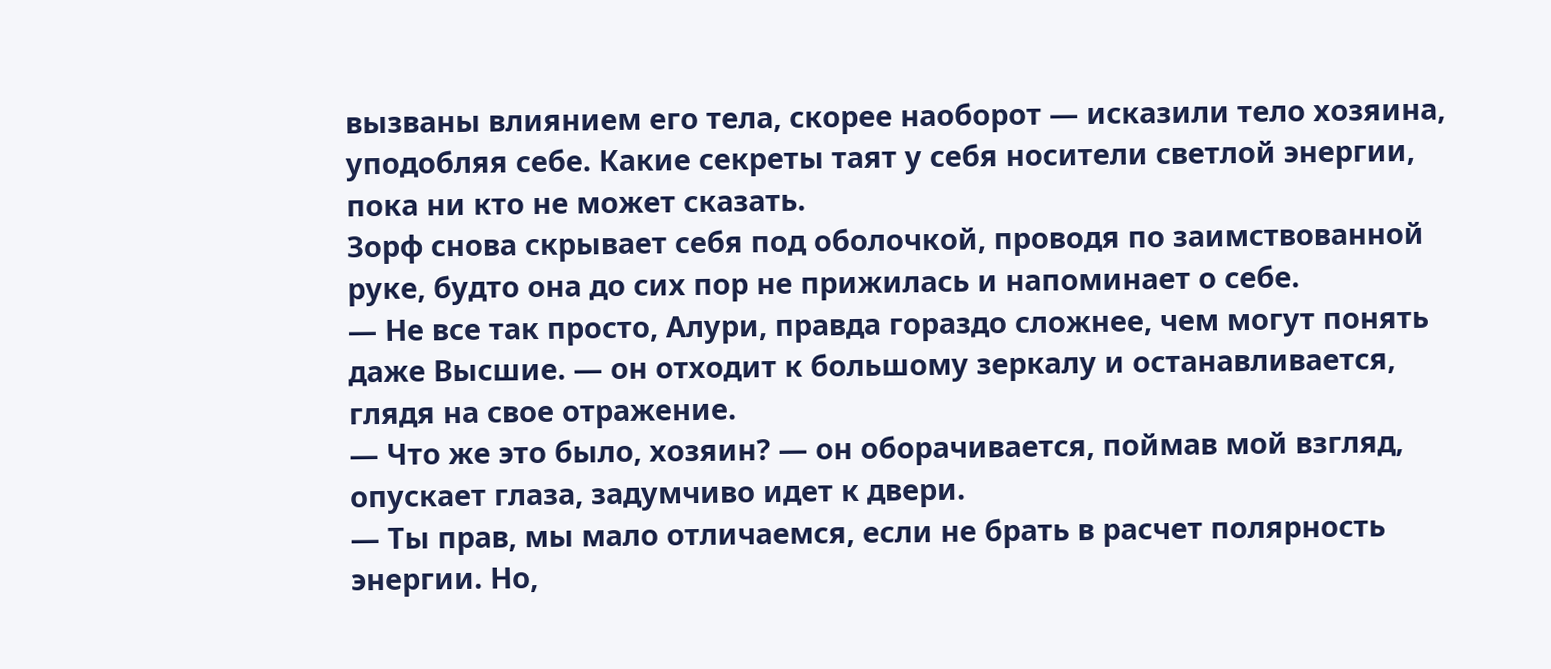вызваны влиянием его тела, скорее наоборот — исказили тело хозяина, уподобляя себе. Какие секреты таят у себя носители светлой энергии, пока ни кто не может сказать.
Зорф снова скрывает себя под оболочкой, проводя по заимствованной руке, будто она до сих пор не прижилась и напоминает о себе.
— Не все так просто, Алури, правда гораздо сложнее, чем могут понять даже Высшие. — он отходит к большому зеркалу и останавливается, глядя на свое отражение.
— Что же это было, хозяин? — он оборачивается, поймав мой взгляд, опускает глаза, задумчиво идет к двери.
— Ты прав, мы мало отличаемся, если не брать в расчет полярность энергии. Но,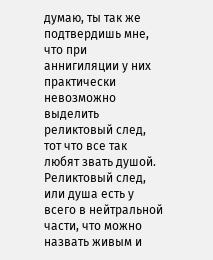думаю, ты так же подтвердишь мне, что при аннигиляции у них практически невозможно выделить реликтовый след, тот что все так любят звать душой.
Реликтовый след, или душа есть у всего в нейтральной части, что можно назвать живым и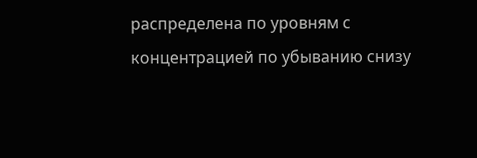распределена по уровням с концентрацией по убыванию снизу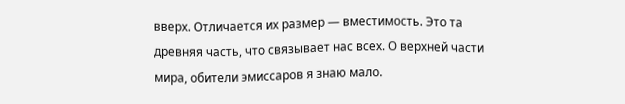вверх. Отличается их размер — вместимость. Это та древняя часть, что связывает нас всех. О верхней части мира, обители эмиссаров я знаю мало.